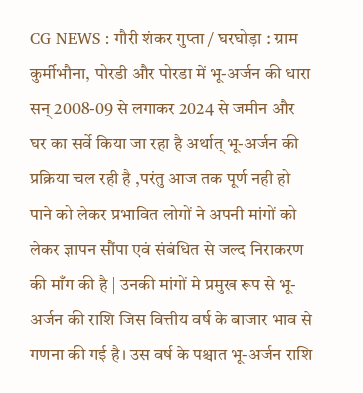CG NEWS : गौरी शंकर गुप्ता / घरघोड़ा : ग्राम कुर्मीभौना, पोरडी और पोरडा में भू-अर्जन की धारा सन् 2008-09 से लगाकर 2024 से जमीन और घर का सर्वे किया जा रहा है अर्थात् भू-अर्जन की प्रक्रिया चल रही है ,परंतु आज तक पूर्ण नही हो पाने को लेकर प्रभावित लोगों ने अपनी मांगों को लेकर ज्ञापन सौंपा एवं संबंधित से जल्द निराकरण की माँग की है | उनकी मांगों मे प्रमुख रूप से भू-अर्जन की राशि जिस वित्तीय वर्ष के बाजार भाव से गणना की गई है। उस वर्ष के पश्चात भू-अर्जन राशि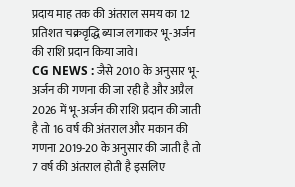प्रदाय माह तक की अंतराल समय का 12 प्रतिशत चक्रवृद्धि ब्याज लगाकर भू-अर्जन की राशि प्रदान किया जावे।
CG NEWS : जैसे 2010 के अनुसार भू-अर्जन की गणना की जा रही है और अप्रैल 2026 में भू-अर्जन की राशि प्रदान की जाती है तो 16 वर्ष की अंतराल और मकान की गणना 2019-20 के अनुसार की जाती है तो 7 वर्ष की अंतराल होती है इसलिए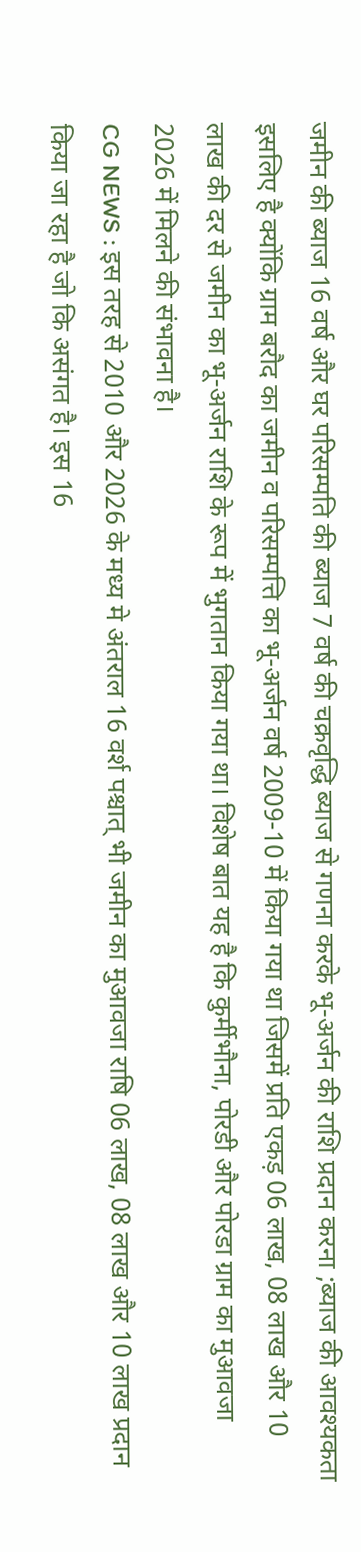जमीन की ब्याज 16 वर्ष और घर परिसम्पति की ब्याज 7 वर्ष की चक्रवृद्धि ब्याज से गणना करके भू-अर्जन की राशि प्रदान करना ;ब्याज की आवश्यकता इसलिए है क्योंकि ग्राम बरौद का जमीन व परिसम्पत्ति का भू-अर्जन वर्ष 2009-10 में किया गया था जिसमें प्रति एकड़ 06 लाख, 08 लाख और 10 लाख की दर से जमीन का भू-अर्जन राशि के रूप में भुगतान किया गया था। विशेष बात यह है कि कुर्मीभौना, पोरडी और पोरडा ग्राम का मुआवजा 2026 में मिलने की संभावना है।
CG NEWS : इस तरह से 2010 और 2026 के मध्य मे अंतराल 16 वर्श पश्चात् भी जमीन का मुआवजा राषि 06 लाख, 08 लाख और 10 लाख प्रदान किया जा रहा है जो कि असंगत है। इस 16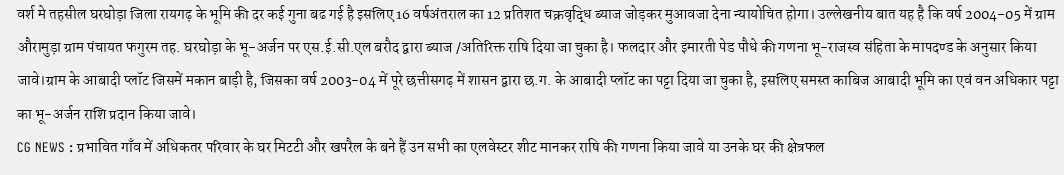वर्श मे तहसील घरघोड़ा जिला रायगढ़ के भूमि की दर कई गुना बढ गई है इसलिए 16 वर्षअंतराल का 12 प्रतिशत चक्रवृद्धि ब्याज जोड़कर मुआवजा देना न्यायोचित होगा। उल्लेखनीय बात यह है कि वर्ष 2004-05 में ग्राम औरामुड़ा ग्राम पंचायत फगुरम तह. घरघोड़ा के भू-अर्जन पर एस.ई.सी.एल बरौद द्वारा ब्याज /अतिरिक्त राषि दिया जा चुका है। फलदार और इमारती पेड पौधे की गणना भू-राजस्व संहिता के मापदण्ड के अनुसार किया जावे।ग्राम के आबादी प्लॉट जिसमें मकान बाड़ी है, जिसका वर्ष 2003-04 में पूरे छत्तीसगढ़ में शासन द्वारा छ.ग. के आबादी प्लॉट का पट्टा दिया जा चुका है, इसलिए समस्त काबिज आबादी भूमि का एवं वन अधिकार पट्टा का भू-अर्जन राशि प्रदान किया जावे।
CG NEWS : प्रभावित गाँव में अधिकतर परिवार के घर मिटटी और खपरैल के बने हैं उन सभी का एलवेस्टर शीट मानकर राषि की गणना किया जावे या उनके घर की क्षेत्रफल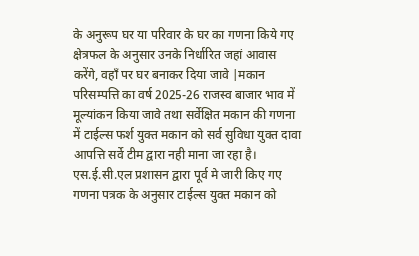के अनुरूप घर या परिवार के घर का गणना किये गए क्षेत्रफल के अनुसार उनके निर्धारित जहां आवास करेंगे, वहाँ पर घर बनाकर दिया जावे |मकान परिसम्पत्ति का वर्ष 2025-26 राजस्व बाजार भाव में मूल्यांकन किया जावे तथा सर्वेक्षित मकान की गणना में टाईल्स फर्श युक्त मकान को सर्व सुविधा युक्त दावा आपत्ति सर्वे टीम द्वारा नही माना जा रहा है। एस.ई.सी.एल प्रशासन द्वारा पूर्व मे जारी किए गए गणना पत्रक के अनुसार टाईल्स युक्त मकान को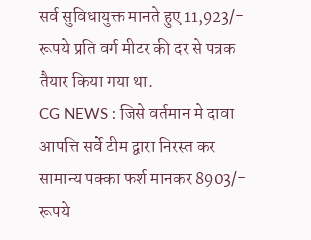सर्व सुविधायुक्त मानते हुए 11,923/- रूपये प्रति वर्ग मीटर की दर से पत्रक तैयार किया गया था.
CG NEWS : जिसे वर्तमान मे दावा आपत्ति सर्वे टीम द्वारा निरस्त कर सामान्य पक्का फर्श मानकर 8903/- रूपये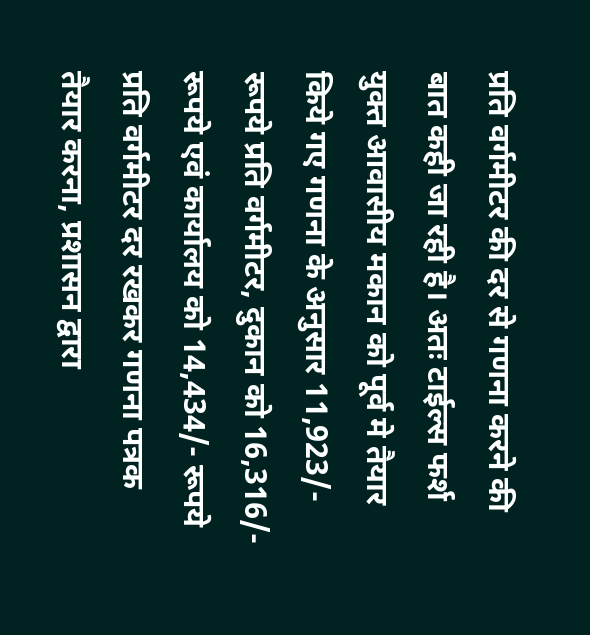प्रति वर्गमीटर की दर से गणना करने की बात कही जा रही है। अतः टाईल्स फर्श युक्त आवासीय मकान को पूर्व मे तैयार किये गए गणना के अनुसार 11,923/- रूपये प्रति वर्गमीटर, दुकान को 16,316/- रूपये एवं कार्यालय को 14,434/- रूपये प्रति वर्गमीटर दर रखकर गणना पत्रक तैयार करना, प्रशासन द्वारा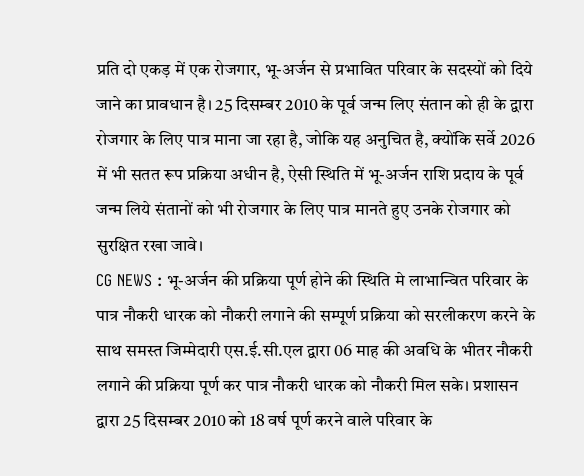प्रति दो एकड़ में एक रोजगार, भू-अर्जन से प्रभावित परिवार के सदस्यों को दिये जाने का प्रावधान है। 25 दिसम्बर 2010 के पूर्व जन्म लिए संतान को ही के द्वारा रोजगार के लिए पात्र माना जा रहा है, जोकि यह अनुचित है, क्योंकि सर्वे 2026 में भी सतत रूप प्रक्रिया अधीन है, ऐसी स्थिति में भू-अर्जन राशि प्रदाय के पूर्व जन्म लिये संतानों को भी रोजगार के लिए पात्र मानते हुए उनके रोजगार को सुरक्षित रखा जावे।
CG NEWS : भू-अर्जन की प्रक्रिया पूर्ण होने की स्थिति मे लाभान्वित परिवार के पात्र नौकरी धारक को नौकरी लगाने की सम्पूर्ण प्रक्रिया को सरलीकरण करने के साथ समस्त जिम्मेदारी एस.ई.सी.एल द्वारा 06 माह की अवधि के भीतर नौकरी लगाने की प्रक्रिया पूर्ण कर पात्र नौकरी धारक को नौकरी मिल सके। प्रशासन द्वारा 25 दिसम्बर 2010 को 18 वर्ष पूर्ण करने वाले परिवार के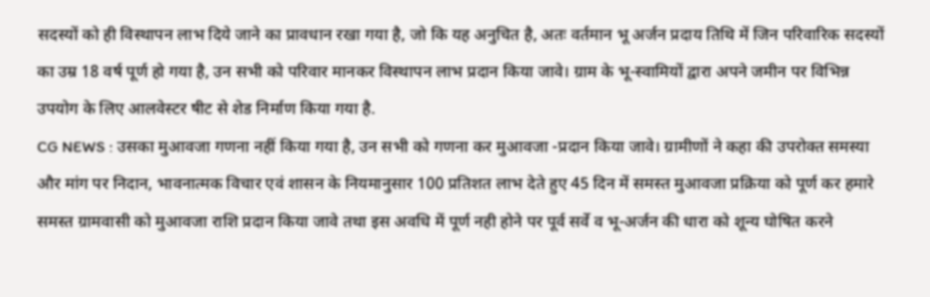सदस्यों को ही विस्थापन लाभ दिये जाने का प्रावधान रखा गया है, जो कि यह अनुचित है, अतः वर्तमान भू अर्जन प्रदाय तिथि में जिन परिवारिक सदस्यों का उम्र 18 वर्ष पूर्ण हो गया है, उन सभी को परिवार मानकर विस्थापन लाभ प्रदान किया जावे। ग्राम के भू-स्वामियों द्वारा अपने जमीन पर विभिन्न उपयोग के लिए आलवेस्टर षीट से शेड निर्माण किया गया है.
CG NEWS : उसका मुआवजा गणना नहीं किया गया है, उन सभी को गणना कर मुआवजा -प्रदान किया जावे। ग्रामीणों ने कहा की उपरोक्त समस्या और मांग पर निदान, भावनात्मक विचार एवं शासन के नियमानुसार 100 प्रतिशत लाभ देते हुए 45 दिन में समस्त मुआवजा प्रक्रिया को पूर्ण कर हमारे समस्त ग्रामवासी को मुआवजा राशि प्रदान किया जावे तथा इस अवधि में पूर्ण नही होने पर पूर्व सर्वे व भू-अर्जन की धारा को शून्य घोषित करने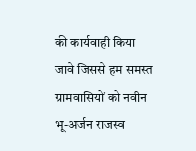की कार्यवाही किया जावे जिससे हम समस्त ग्रामवासियों को नवीन भू-अर्जन राजस्व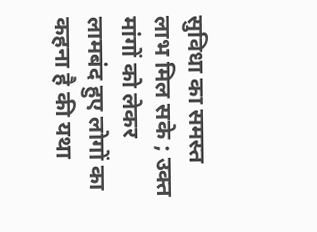सुविधा का समस्त लाभ मिल सके ; उक्त मांगों को लेकर लामबंद हुए लोगों का कहना है की यथा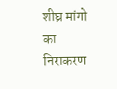शीघ्र मांगो का निराकरण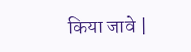किया जावे |